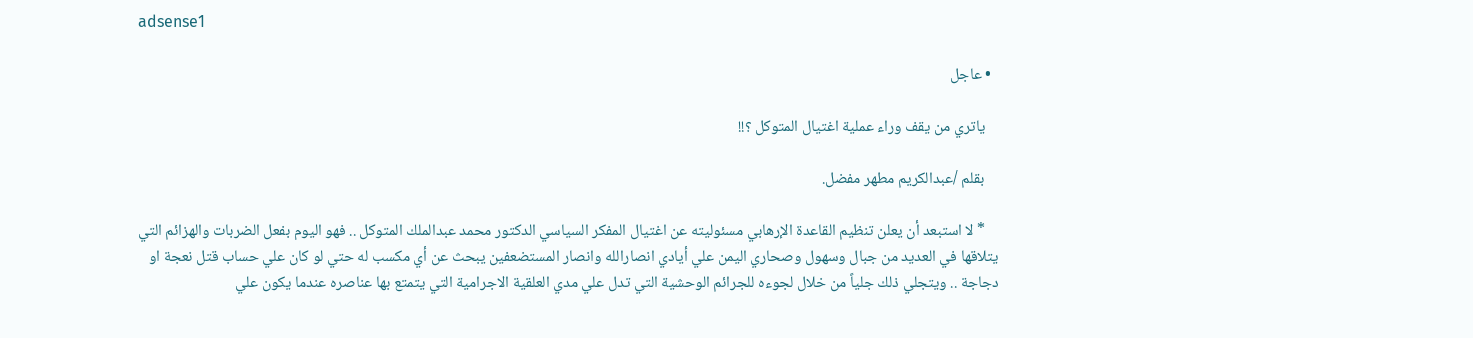adsense1

  • عاجل

    ياتري من يقف وراء عملية اغتيال المتوكل ؟!!

    بقلم /عبدالكريم مطهر مفضل.

    * لا استبعد أن يعلن تنظيم القاعدة الإرهابي مسئوليته عن اغتيال المفكر السياسي الدكتور محمد عبدالملك المتوكل .. فهو اليوم بفعل الضربات والهزائم التي يتلاقها في العديد من جبال وسهول وصحاري اليمن علي أيادي انصارالله وانصار المستضعفين يبحث عن أي مكسب له حتي لو كان علي حساب قتل نعجة او دجاجة .. ويتجلي ذلك جلياً من خلال لجوءه للجرائم الوحشية التي تدل علي مدي العلقية الاجرامية التي يتمتع بها عناصره عندما يكون علي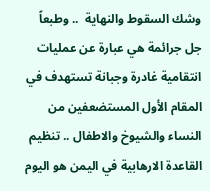وشك السقوط والنهاية  .. وطبعاً جل جرائمة هي عبارة عن عمليات انتقامية غادرة وجبانة تستهدف في المقام الأول المستضعفين من النساء والشيوخ والاطفال .. تنظيم القاعدة الارهابية في اليمن هو اليوم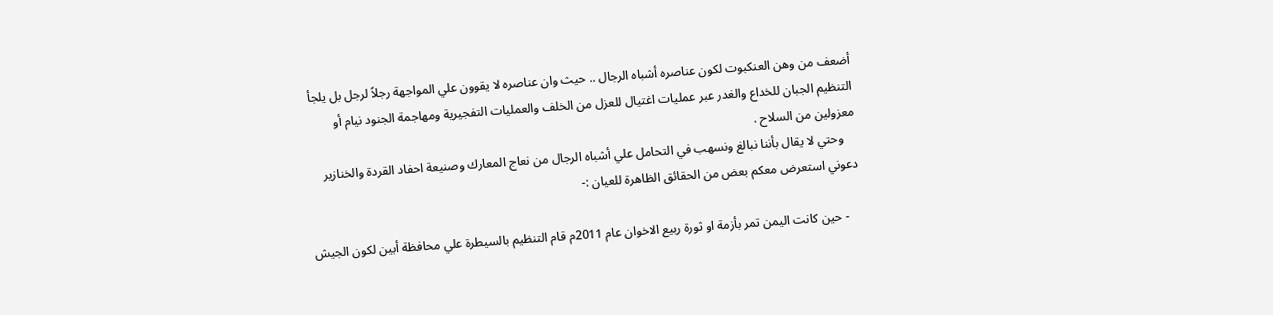أضعف من وهن العنكبوت لكون عناصره أشباه الرجال .. حيث وان عناصره لا يقوون علي المواجهة رجلاً لرجل بل يلجأ التنظيم الجبان للخداع والغدر عبر عمليات اغتيال للعزل من الخلف والعمليات التفجيرية ومهاجمة الجنود نيام أو معزولين من السلاح .
    وحتي لا يقال بأننا نبالغ ونسهب في التحامل علي أشباه الرجال من نعاج المعارك وصنيعة احفاد القردة والخنازير دعوني استعرض معكم بعض من الحقائق الظاهرة للعيان :-

    - حين كانت اليمن تمر بأزمة او ثورة ربيع الاخوان عام 2011م قام التنظيم بالسيطرة علي محافظة أبين لكون الجيش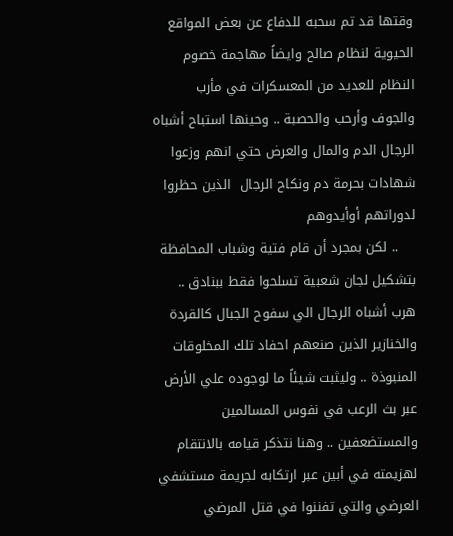وقتها قد تم سحبه للدفاع عن بعض المواقع الحيوية لنظام صالح وايضاً مهاجمة خصوم النظام للعديد من المعسكرات في مأرب والجوف وأرحب والحصبة .. وحينها استباح أشباه الرجال الدم والمال والعرض حتي انهم وزعوا شهادات بحرمة دم ونكاح الرجال  الذين حظروا لدوراتهم أوأيدوهم
    .. لكن بمجرد أن قام فتية وشباب المحافظة بتشكيل لجان شعبية تسلحوا فقط ببنادق .. هرب أشباه الرجال الي سفوح الجبال كالقردة والخنازير الذين صنعهم احفاد تلك المخلوقات المنبوذة .. وليثبت شيئاً ما لوجوده علي الأرض عبر بث الرعب في نفوس المسالمين والمستضعفين .. وهنا نتذكر قيامه بالانتقام لهزيمته في أبين عبر ارتكابه لجريمة مستشفي العرضي والتي تفننوا في قتل المرضي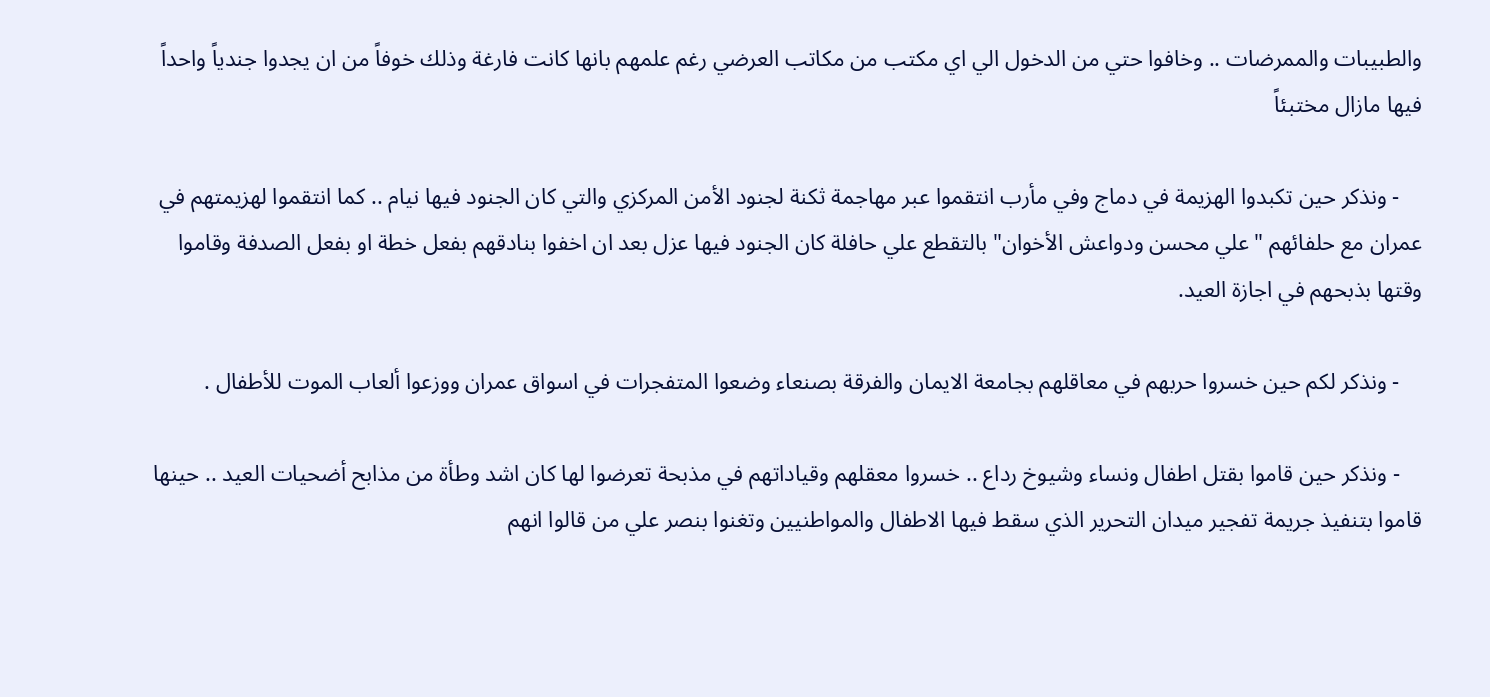والطبيبات والممرضات .. وخافوا حتي من الدخول الي اي مكتب من مكاتب العرضي رغم علمهم بانها كانت فارغة وذلك خوفاً من ان يجدوا جندياً واحداً فيها مازال مختبئاً

    - ونذكر حين تكبدوا الهزيمة في دماج وفي مأرب انتقموا عبر مهاجمة ثكنة لجنود الأمن المركزي والتي كان الجنود فيها نيام .. كما انتقموا لهزيمتهم في عمران مع حلفائهم "علي محسن ودواعش الأخوان" بالتقطع علي حافلة كان الجنود فيها عزل بعد ان اخفوا بنادقهم بفعل خطة او بفعل الصدفة وقاموا وقتها بذبحهم في اجازة العيد.

    - ونذكر لكم حين خسروا حربهم في معاقلهم بجامعة الايمان والفرقة بصنعاء وضعوا المتفجرات في اسواق عمران ووزعوا ألعاب الموت للأطفال .

    - ونذكر حين قاموا بقتل اطفال ونساء وشيوخ رداع .. خسروا معقلهم وقياداتهم في مذبحة تعرضوا لها كان اشد وطأة من مذابح أضحيات العيد .. حينها قاموا بتنفيذ جريمة تفجير ميدان التحرير الذي سقط فيها الاطفال والمواطنيين وتغنوا بنصر علي من قالوا انهم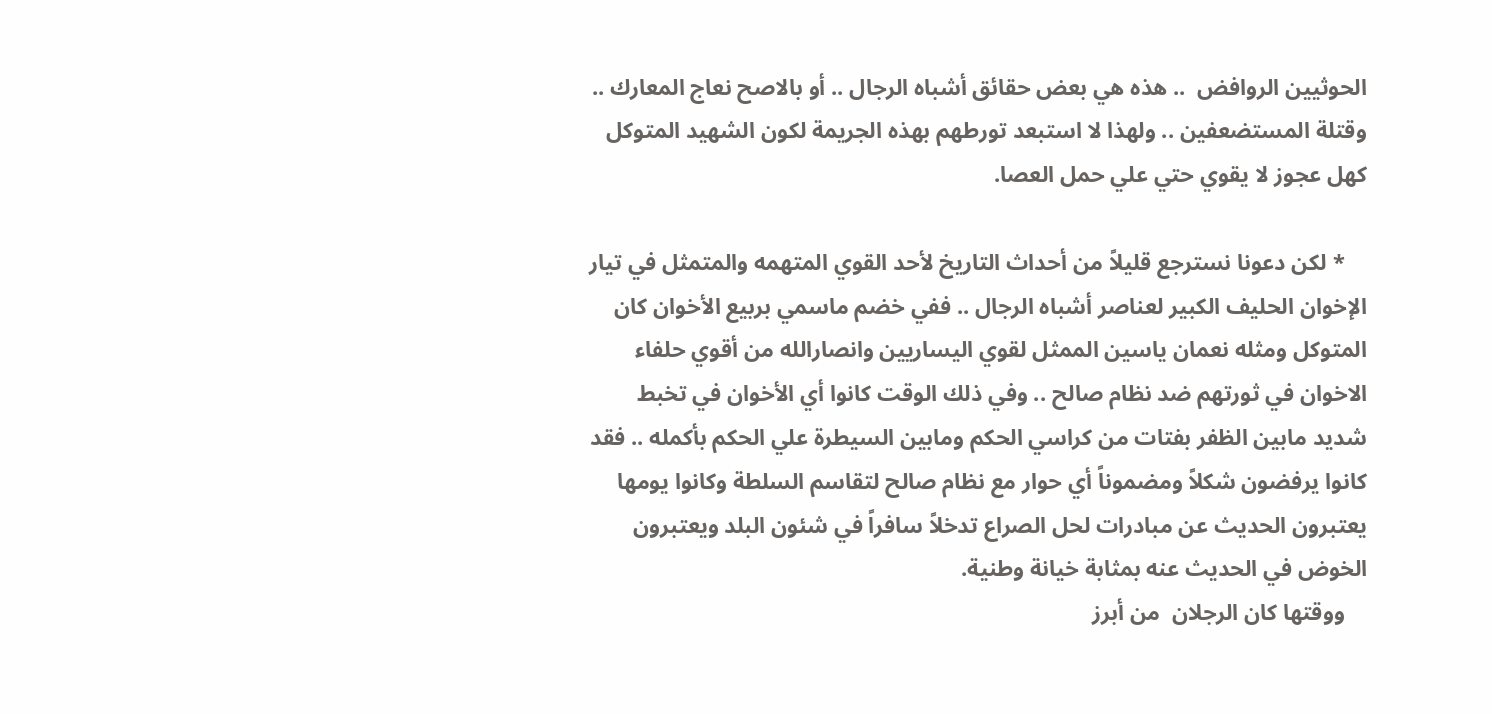الحوثيين الروافض  .. هذه هي بعض حقائق أشباه الرجال .. أو بالاصح نعاج المعارك .. وقتلة المستضعفين .. ولهذا لا استبعد تورطهم بهذه الجريمة لكون الشهيد المتوكل كهل عجوز لا يقوي حتي علي حمل العصا.

    * لكن دعونا نسترجع قليلاً من أحداث التاريخ لأحد القوي المتهمه والمتمثل في تيار الإخوان الحليف الكبير لعناصر أشباه الرجال .. ففي خضم ماسمي بربيع الأخوان كان المتوكل ومثله نعمان ياسين الممثل لقوي اليساريين وانصارالله من أقوي حلفاء الاخوان في ثورتهم ضد نظام صالح .. وفي ذلك الوقت كانوا أي الأخوان في تخبط شديد مابين الظفر بفتات من كراسي الحكم ومابين السيطرة علي الحكم بأكمله .. فقد كانوا يرفضون شكلاً ومضموناً أي حوار مع نظام صالح لتقاسم السلطة وكانوا يومها يعتبرون الحديث عن مبادرات لحل الصراع تدخلاً سافراً في شئون البلد ويعتبرون الخوض في الحديث عنه بمثابة خيانة وطنية.
    ووقتها كان الرجلان  من أبرز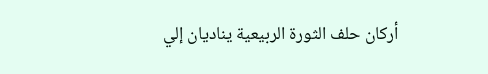أركان حلف الثورة الربيعية يناديان إلي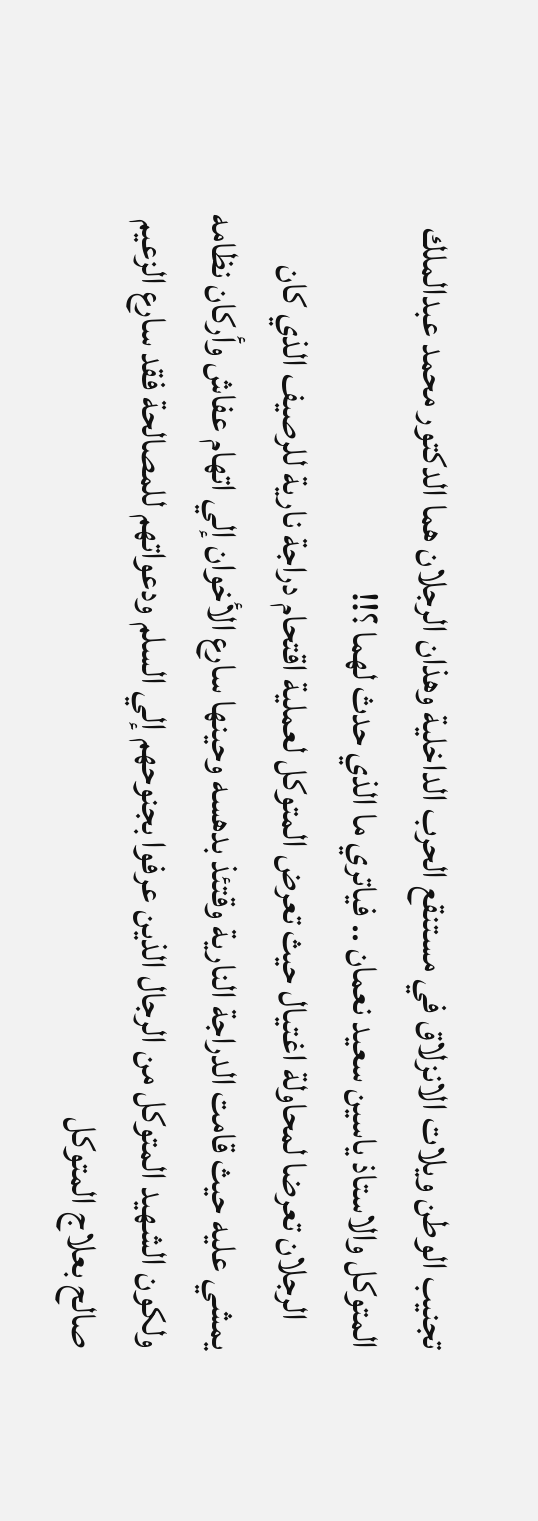تجنيب الوطن ويلات الانزلاق في مستنقع الحرب الداخلية وهذان الرجلان هما الدكتور محمد عبدالملك المتوكل والاستاذ ياسين سعيد نعمان .. فياتري ما الذي حدث لهما ؟!!
    الرجلان تعرضا لمحاولة اغتيال حيث تعرض المتوكل لعملية اقتحام دراجة نارية للرصيف الذي كان يمشي عليه حيث قامت الدراجة النارية وقتئذ بدهسه وحينها سارع الأخوان إلي اتهام عفاش وأركان نظامه ولكون الشهيد المتوكل من الرجال الذين عرفوا بجنوحهم إلي السلم ودعواتهم للمصالحة فقد سارع الزعيم صالح بعلاج المتوكل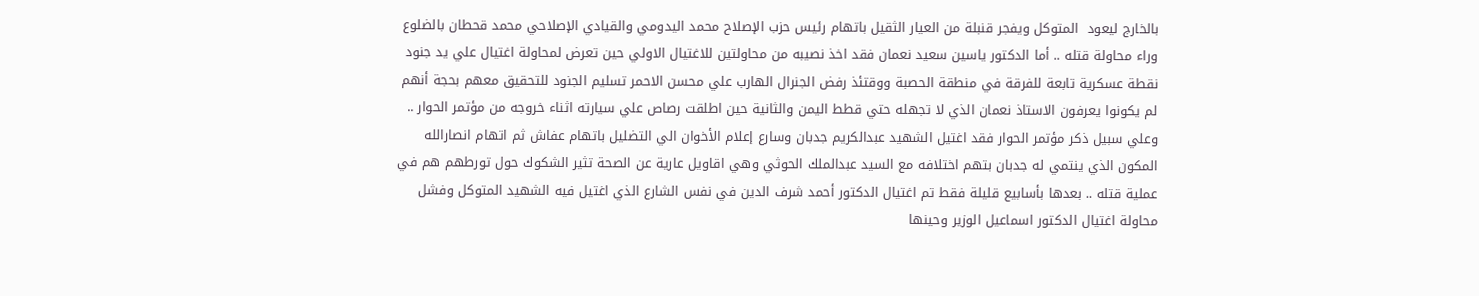بالخارج ليعود  المتوكل ويفجر قنبلة من العيار الثقيل باتهام رئيس حزب الإصلاح محمد اليدومي والقيادي الإصلاحي محمد قحطان بالضلوع وراء محاولة قتله .. أما الدكتور ياسين سعيد نعمان فقد اخذ نصيبه من محاولتين للاغتيال الاولي حين تعرض لمحاولة اغتيال علي يد جنود نقطة عسكرية تابعة للفرقة في منطقة الحصبة ووقتئذ رفض الجنرال الهارب علي محسن الاحمر تسليم الجنود للتحقيق معهم بحجة أنهم لم يكونوا يعرفون الاستاذ نعمان الذي لا تجهله حتي قطط اليمن والثانية حين اطلقت رصاص علي سيارته اثناء خروجه من مؤتمر الحوار .. وعلي سبيل ذكر مؤتمر الحوار فقد اغتيل الشهيد عبدالكريم جدبان وسارع إعلام الأخوان الي التضليل باتهام عفاش ثم اتهام انصارالله المكون الذي ينتمي له جدبان بتهم اختلافه مع السيد عبدالملك الحوثي وهي اقاويل عارية عن الصحة تثير الشكوك حول تورطهم هم في عملية قتله .. بعدها بأسابيع قليلة فقط تم اغتيال الدكتور أحمد شرف الدين في نفس الشارع الذي اغتيل فيه الشهيد المتوكل وفشل محاولة اغتيال الدكتور اسماعيل الوزير وحينها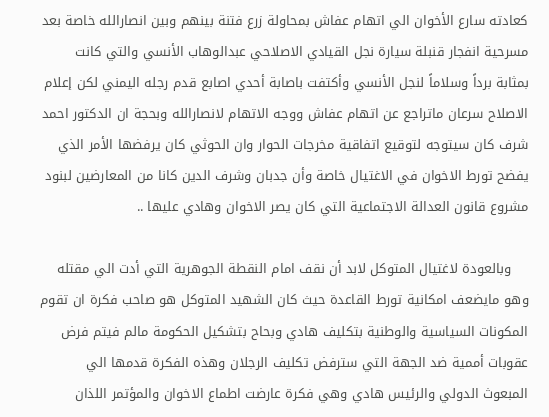كعادته سارع الأخوان الي اتهام عفاش بمحاولة زرع فتنة بينهم وبين انصارالله خاصة بعد مسرحية انفجار قنبلة سيارة نجل القيادي الاصلاحي عبدالوهاب الأنسي والتي كانت بمثابة برداً وسلاماً لنجل الأنسي وأكتفت باصابة أحدي اصابع قدم رجله اليمني لكن إعلام الاصلاح سرعان ماتراجع عن اتهام عفاش ووجه الاتهام لانصارالله وبحجة ان الدكتور احمد شرف كان سيتوجه لتوقيع اتفاقية مخرجات الحوار وان الحوثي كان يرفضها الأمر الذي يفضح تورط الاخوان في الاغتيال خاصة وأن جدبان وشرف الدين كانا من المعارضين لبنود مشروع قانون العدالة الاجتماعية التي كان يصر الاخوان وهادي عليها ..

    وبالعودة لاغتيال المتوكل لابد أن نقف امام النقطة الجوهرية التي أدت الي مقتله وهو مايضعف امكانية تورط القاعدة حيث كان الشهيد المتوكل هو صاحب فكرة ان تقوم المكونات السياسية والوطنية بتكليف هادي وبحاح بتشكيل الحكومة مالم فيتم فرض عقوبات أممية ضد الجهة التي سترفض تكليف الرجلان وهذه الفكرة قدمها الي المبعوث الدولي والرئيس هادي وهي فكرة عارضت اطماع الاخوان والمؤتمر اللذان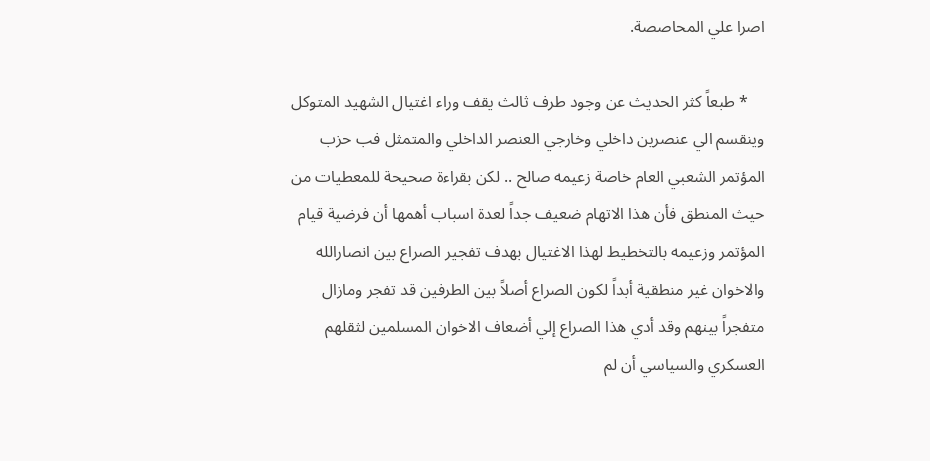اصرا علي المحاصصة.

    * طبعاً كثر الحديث عن وجود طرف ثالث يقف وراء اغتيال الشهيد المتوكل وينقسم الي عنصرين داخلي وخارجي العنصر الداخلي والمتمثل فب حزب المؤتمر الشعبي العام خاصة زعيمه صالح .. لكن بقراءة صحيحة للمعطيات من حيث المنطق فأن هذا الاتهام ضعيف جداً لعدة اسباب أهمها أن فرضية قيام المؤتمر وزعيمه بالتخطيط لهذا الاغتيال بهدف تفجير الصراع بين انصارالله والاخوان غير منطقية أبداً لكون الصراع أصلاً بين الطرفين قد تفجر ومازال متفجراً بينهم وقد أدي هذا الصراع إلي أضعاف الاخوان المسلمين لثقلهم العسكري والسياسي أن لم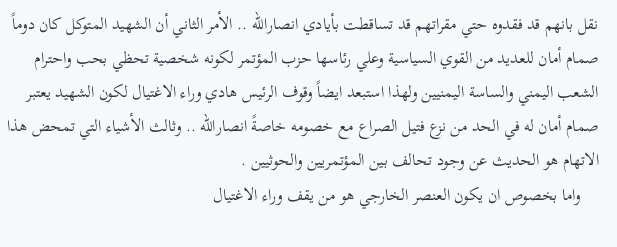نقل بانهم قد فقدوه حتي مقراتهم قد تساقطت بأيادي انصارالله .. الأمر الثاني أن الشهيد المتوكل كان دوماً صمام أمان للعديد من القوي السياسية وعلي رئاسها حزب المؤتمر لكونه شخصية تحظي بحب واحترام الشعب اليمني والساسة اليمنيين ولهذا استبعد ايضاً وقوف الرئيس هادي وراء الاغتيال لكون الشهيد يعتبر صمام أمان له في الحد من نزع فتيل الصراع مع خصومه خاصةً انصارالله .. وثالث الأشياء التي تمحض هذا الاتهام هو الحديث عن وجود تحالف بين المؤتمريين والحوثيين .
    واما بخصوص ان يكون العنصر الخارجي هو من يقف وراء الاغتيال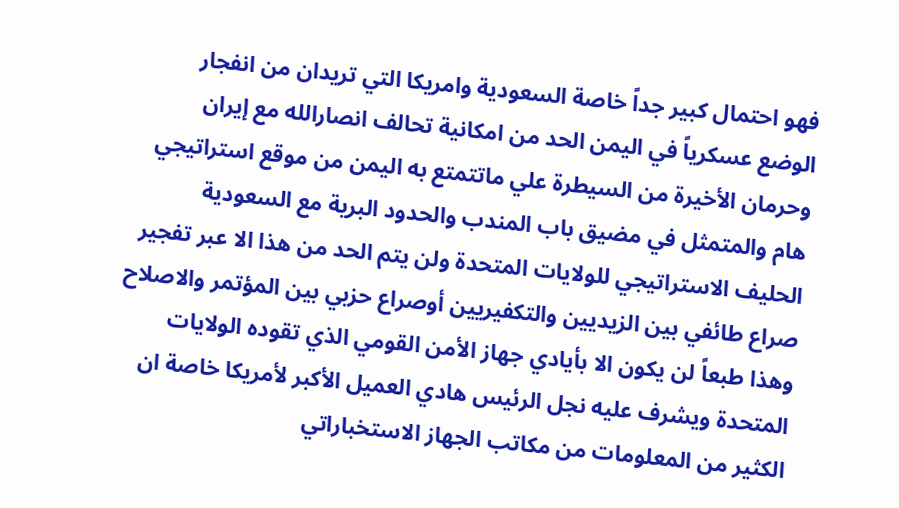فهو احتمال كبير جداً خاصة السعودية وامريكا التي تريدان من انفجار الوضع عسكرياً في اليمن الحد من امكانية تحالف انصارالله مع إيران وحرمان الأخيرة من السيطرة علي ماتتمتع به اليمن من موقع استراتيجي هام والمتمثل في مضيق باب المندب والحدود البرية مع السعودية الحليف الاستراتيجي للولايات المتحدة ولن يتم الحد من هذا الا عبر تفجير صراع طائفي بين الزيديين والتكفيريين أوصراع حزبي بين المؤتمر والاصلاح وهذا طبعاً لن يكون الا بأيادي جهاز الأمن القومي الذي تقوده الولايات المتحدة ويشرف عليه نجل الرئيس هادي العميل الأكبر لأمريكا خاصة ان الكثير من المعلومات من مكاتب الجهاز الاستخباراتي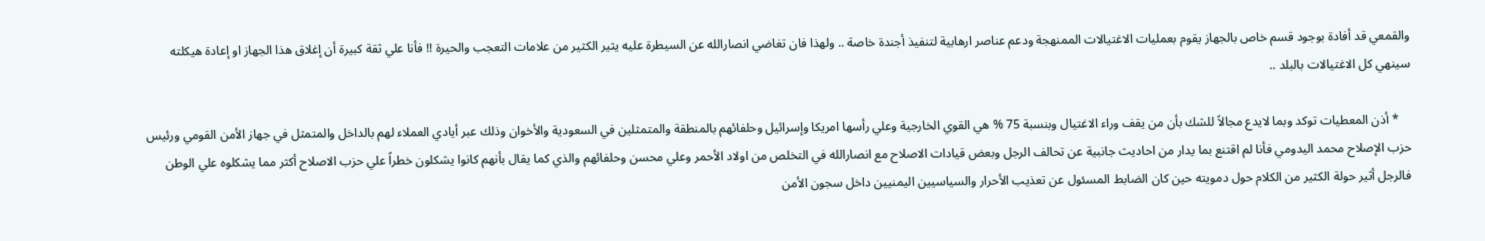والقمعي قد أفادة بوجود قسم خاص بالجهاز يقوم بعمليات الاغتيالات الممنهجة ودعم عناصر ارهابية لتنفيذ أجندة خاصة .. ولهذا فان تغاضي انصارالله عن السيطرة عليه يثير الكثير من علامات التعجب والحيرة !! فأنا علي ثقة كبيرة أن إغلاق هذا الجهاز او إعادة هيكلته سينهي كل الاغتيالات بالبلد ..

    * أذن المعطيات توكد وبما لايدع مجالاً للشك بأن من يقف وراء الاغتيال وبنسبة 75 % هي القوي الخارجية وعلي رأسها امريكا وإسرائيل وحلفائهم بالمنطقة والمتمثلين في السعودية والأخوان وذلك عبر أيادي العملاء لهم بالداخل والمتمثل في جهاز الأمن القومي ورئيس حزب الإصلاح محمد اليدومي فأنا لم اقتنع بما يدار من احاديث جانبية عن تحالف الرجل وبعض قيادات الاصلاح مع انصارالله في التخلص من اولاد الأحمر وعلي محسن وحلفائهم والذي كما يقال بأنهم كانوا يشكلون خطراً علي حزب الاصلاح أكثر مما يشكلوه علي الوطن فالرجل أثير حولة الكثير من الكلام حول دمويته حين كان الضابط المسئول عن تعذيب الأحرار والسياسيين اليمنيين داخل سجون الأمن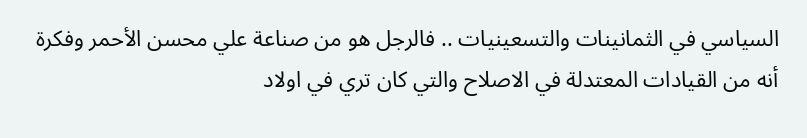السياسي في الثمانينات والتسعينيات .. فالرجل هو من صناعة علي محسن الأحمر وفكرة أنه من القيادات المعتدلة في الاصلاح والتي كان تري في اولاد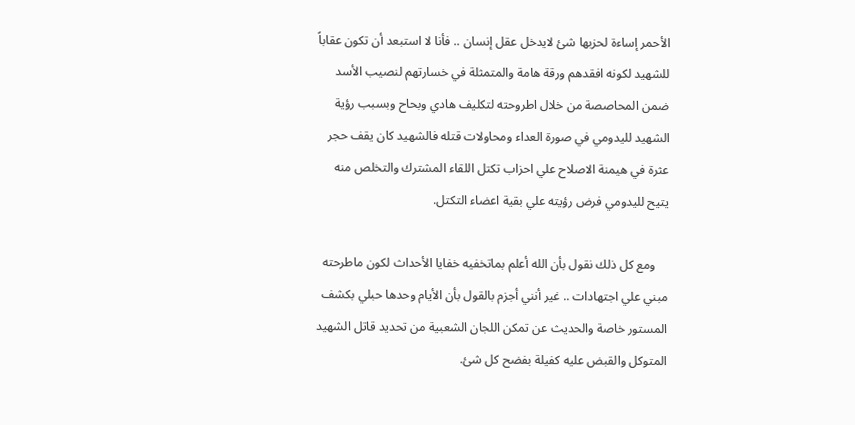الأحمر إساءة لحزبها شئ لايدخل عقل إنسان .. فأنا لا استبعد أن تكون عقاباً للشهيد لكونه افقدهم ورقة هامة والمتمثلة في خسارتهم لنصيب الأسد ضمن المحاصصة من خلال اطروحته لتكليف هادي وبحاح وبسبب رؤية الشهيد لليدومي في صورة العداء ومحاولات قتله فالشهيد كان يقف حجر عثرة في هيمنة الاصلاح علي احزاب تكتل اللقاء المشترك والتخلص منه يتيح لليدومي فرض رؤيته علي بقية اعضاء التكتل.

    ومع كل ذلك نقول بأن الله أعلم بماتخفيه خفايا الأحداث لكون ماطرحته مبني علي اجتهادات .. غير أنني أجزم بالقول بأن الأيام وحدها حبلي بكشف المستور خاصة والحديث عن تمكن اللجان الشعبية من تحديد قاتل الشهيد المتوكل والقبض عليه كفيلة بفضح كل شئ.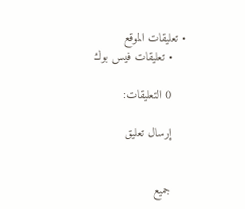• تعليقات الموقع
    • تعليقات فيس بوك

    0 التعليقات:

    إرسال تعليق


    جميع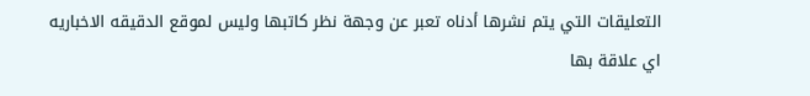التعليقات التي يتم نشرها أدناه تعبر عن وجهة نظر كاتبها وليس لموقع الدقيقه الاخباريه اي علاقة بها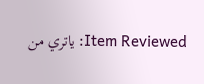Item Reviewed: ياتري من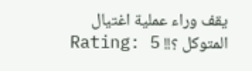يقف وراء عملية اغتيال المتوكل ؟!! Rating: 5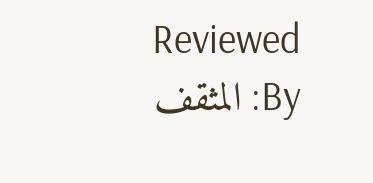Reviewed By: المثقف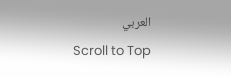العربي
    Scroll to Top